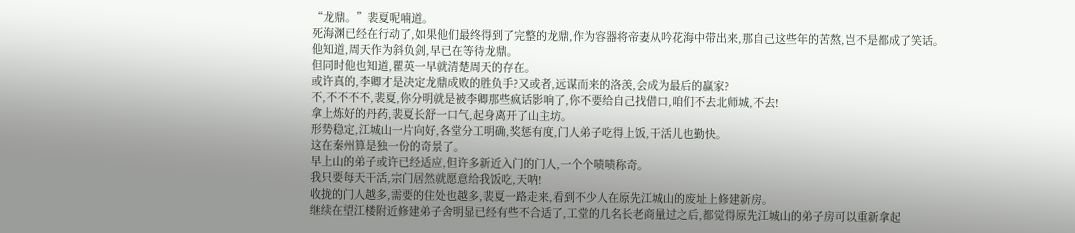“龙鼎。”裴夏呢喃道。
死海渊已经在行动了,如果他们最终得到了完整的龙鼎,作为容器将帝妻从吟花海中带出来,那自己这些年的苦熬,岂不是都成了笑话。
他知道,周天作为斜负剑,早已在等待龙鼎。
但同时他也知道,瞿英一早就清楚周天的存在。
或许真的,李卿才是决定龙鼎成败的胜负手?又或者,远谋而来的洛羡,会成为最后的赢家?
不,不不不不,裴夏,你分明就是被李卿那些疯话影响了,你不要给自己找借口,咱们不去北师城,不去!
拿上炼好的丹药,裴夏长舒一口气,起身离开了山主坊。
形势稳定,江城山一片向好,各堂分工明确,奖惩有度,门人弟子吃得上饭,干活儿也勤快。
这在秦州算是独一份的奇景了。
早上山的弟子或许已经适应,但许多新近入门的门人,一个个啧啧称奇。
我只要每天干活,宗门居然就愿意给我饭吃,天呐!
收拢的门人越多,需要的住处也越多,裴夏一路走来,看到不少人在原先江城山的废址上修建新房。
继续在望江楼附近修建弟子舍明显已经有些不合适了,工堂的几名长老商量过之后,都觉得原先江城山的弟子房可以重新拿起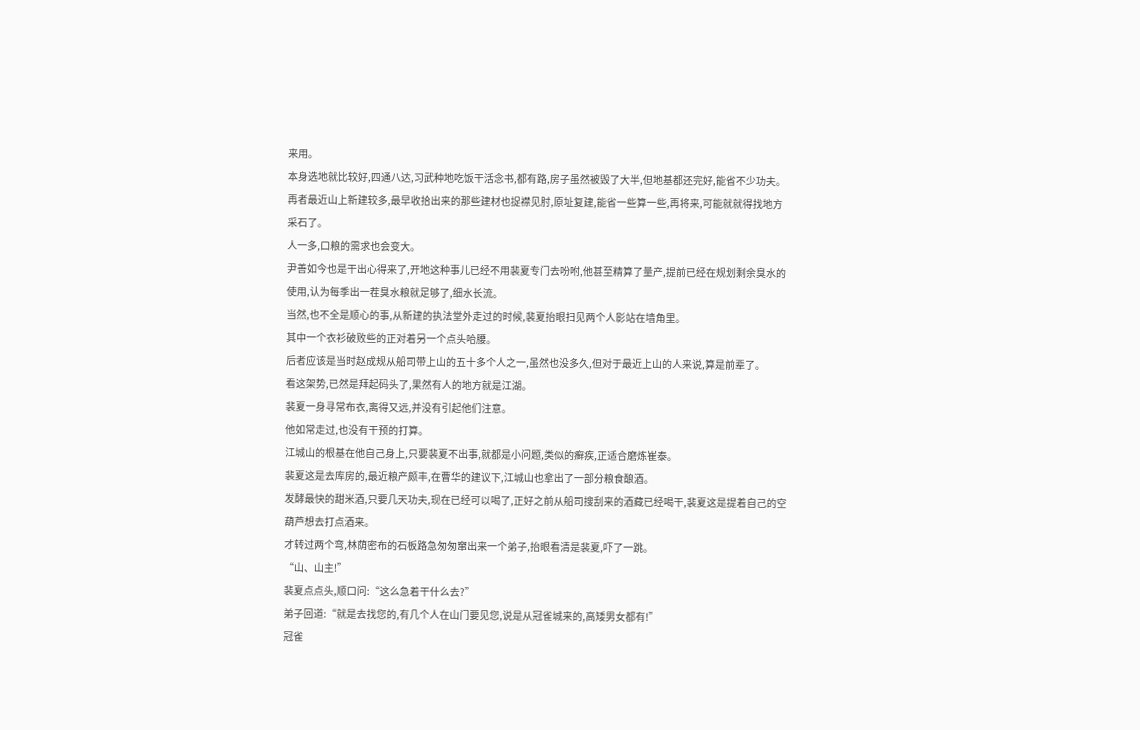来用。
本身选地就比较好,四通八达,习武种地吃饭干活念书,都有路,房子虽然被毁了大半,但地基都还完好,能省不少功夫。
再者最近山上新建较多,最早收拾出来的那些建材也捉襟见肘,原址复建,能省一些算一些,再将来,可能就就得找地方采石了。
人一多,口粮的需求也会变大。
尹善如今也是干出心得来了,开地这种事儿已经不用裴夏专门去吩咐,他甚至精算了量产,提前已经在规划剩余臭水的使用,认为每季出一茬臭水粮就足够了,细水长流。
当然,也不全是顺心的事,从新建的执法堂外走过的时候,裴夏抬眼扫见两个人影站在墙角里。
其中一个衣衫破败些的正对着另一个点头哈腰。
后者应该是当时赵成规从船司带上山的五十多个人之一,虽然也没多久,但对于最近上山的人来说,算是前辈了。
看这架势,已然是拜起码头了,果然有人的地方就是江湖。
裴夏一身寻常布衣,离得又远,并没有引起他们注意。
他如常走过,也没有干预的打算。
江城山的根基在他自己身上,只要裴夏不出事,就都是小问题,类似的癣疾,正适合磨炼崔泰。
裴夏这是去库房的,最近粮产颇丰,在曹华的建议下,江城山也拿出了一部分粮食酿酒。
发酵最快的甜米酒,只要几天功夫,现在已经可以喝了,正好之前从船司搜刮来的酒藏已经喝干,裴夏这是提着自己的空葫芦想去打点酒来。
才转过两个弯,林荫密布的石板路急匆匆窜出来一个弟子,抬眼看清是裴夏,吓了一跳。
“山、山主!”
裴夏点点头,顺口问:“这么急着干什么去?”
弟子回道:“就是去找您的,有几个人在山门要见您,说是从冠雀城来的,高矮男女都有!”
冠雀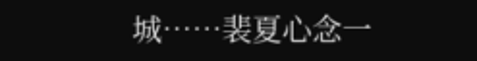城……裴夏心念一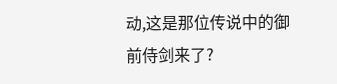动,这是那位传说中的御前侍剑来了?